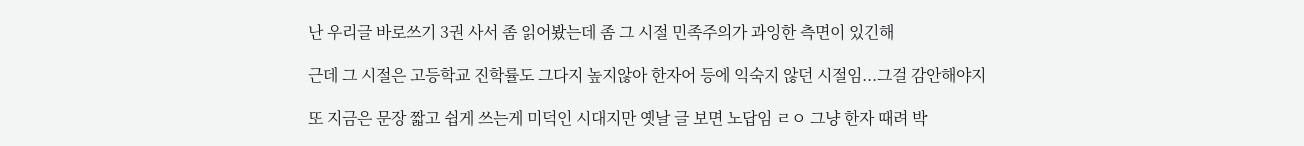난 우리글 바로쓰기 3권 사서 좀 읽어봤는데 좀 그 시절 민족주의가 과잉한 측면이 있긴해

근데 그 시절은 고등학교 진학률도 그다지 높지않아 한자어 등에 익숙지 않던 시절임...그걸 감안해야지

또 지금은 문장 짧고 쉽게 쓰는게 미덕인 시대지만 옛날 글 보면 노답임 ㄹㅇ 그냥 한자 때려 박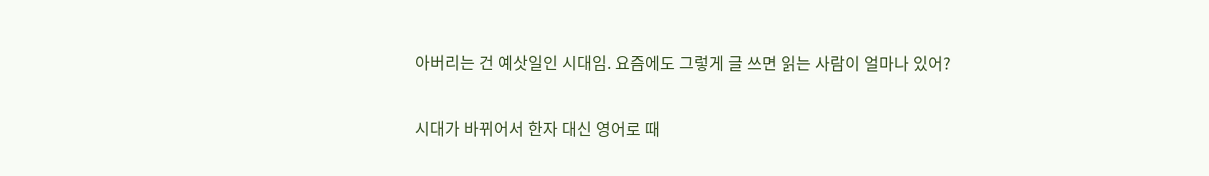아버리는 건 예삿일인 시대임. 요즘에도 그렇게 글 쓰면 읽는 사람이 얼마나 있어?

시대가 바뀌어서 한자 대신 영어로 때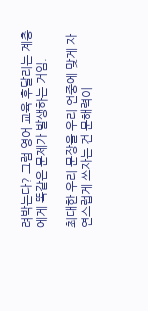려박는다? 그럼 영어 교육 후달리는 계층에게 똑같은 문제가 발생하는 거임.

최대한 우리 문장을 우리 언중에 맞게 자연스럽게 쓰자는 건 문해력이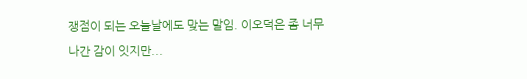쟁점이 되는 오늘날에도 맞는 말임. 이오덕은 좀 너무 나간 감이 잇지만...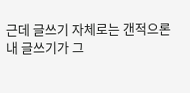근데 글쓰기 자체로는 갠적으론
내 글쓰기가 그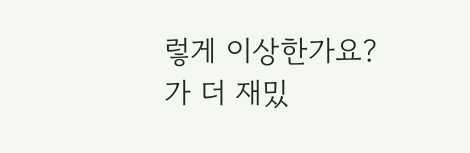렇게 이상한가요?
가 더 재밌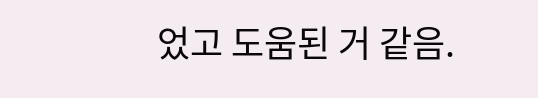었고 도움된 거 같음.